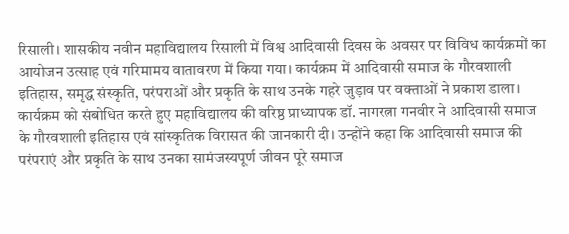रिसाली। शासकीय नवीन महाविद्यालय रिसाली में विश्व आदिवासी दिवस के अवसर पर विविध कार्यक्रमों का आयोजन उत्साह एवं गरिमामय वातावरण में किया गया। कार्यक्रम में आदिवासी समाज के गौरवशाली इतिहास, समृद्ध संस्कृति, परंपराओं और प्रकृति के साथ उनके गहरे जुड़ाव पर वक्ताओं ने प्रकाश डाला।
कार्यक्रम को संबोधित करते हुए महाविद्यालय की वरिष्ठ प्राध्यापक डॉ. नागरत्ना गनवीर ने आदिवासी समाज के गौरवशाली इतिहास एवं सांस्कृतिक विरासत की जानकारी दी। उन्होंने कहा कि आदिवासी समाज की परंपराएं और प्रकृति के साथ उनका सामंजस्यपूर्ण जीवन पूरे समाज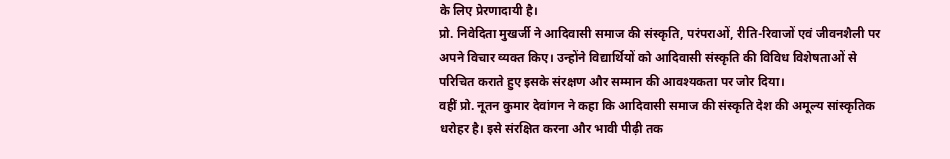के लिए प्रेरणादायी है।
प्रो. निवेदिता मुखर्जी ने आदिवासी समाज की संस्कृति, परंपराओं, रीति-रिवाजों एवं जीवनशैली पर अपने विचार व्यक्त किए। उन्होंने विद्यार्थियों को आदिवासी संस्कृति की विविध विशेषताओं से परिचित कराते हुए इसके संरक्षण और सम्मान की आवश्यकता पर जोर दिया।
वहीं प्रो. नूतन कुमार देवांगन ने कहा कि आदिवासी समाज की संस्कृति देश की अमूल्य सांस्कृतिक धरोहर है। इसे संरक्षित करना और भावी पीढ़ी तक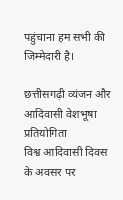पहुंचाना हम सभी की जिम्मेदारी है।

छत्तीसगढ़ी व्यंजन और आदिवासी वेशभूषा प्रतियोगिता
विश्व आदिवासी दिवस के अवसर पर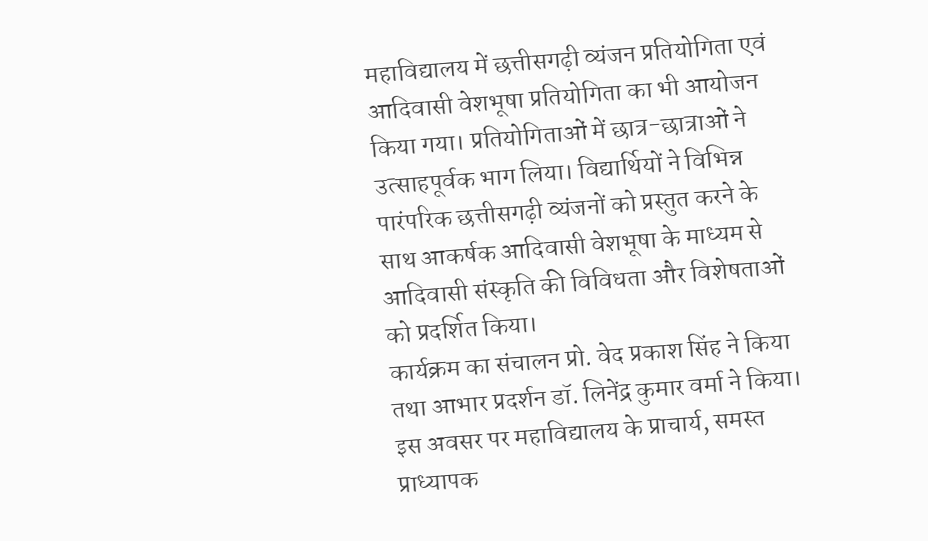महाविद्यालय में छत्तीसगढ़ी व्यंजन प्रतियोगिता एवं आदिवासी वेशभूषा प्रतियोगिता का भी आयोजन किया गया। प्रतियोगिताओं में छात्र-छात्राओं ने उत्साहपूर्वक भाग लिया। विद्यार्थियों ने विभिन्न पारंपरिक छत्तीसगढ़ी व्यंजनों को प्रस्तुत करने के साथ आकर्षक आदिवासी वेशभूषा के माध्यम से आदिवासी संस्कृति की विविधता और विशेषताओं को प्रदर्शित किया।
कार्यक्रम का संचालन प्रो. वेद प्रकाश सिंह ने किया तथा आभार प्रदर्शन डॉ. लिनेंद्र कुमार वर्मा ने किया। इस अवसर पर महाविद्यालय के प्राचार्य, समस्त प्राध्यापक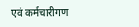एवं कर्मचारीगण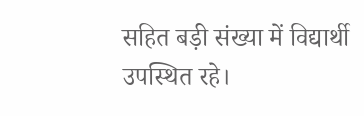सहित बड़ी संख्या में विद्यार्थी उपस्थित रहे।